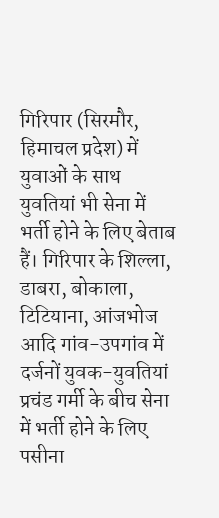गिरिपार (सिरमौर, हिमाचल प्रदेश) में युवाओं के साथ युवतियां भी सेना में भर्ती होने के लिए बेताब हैं। गिरिपार के शिल्ला, डाबरा, बोकाला, टिटियाना, आंजभोज आदि गांव-उपगांव में दर्जनों युवक-युवतियां प्रचंड गर्मी के बीच सेना में भर्ती होने के लिए पसीना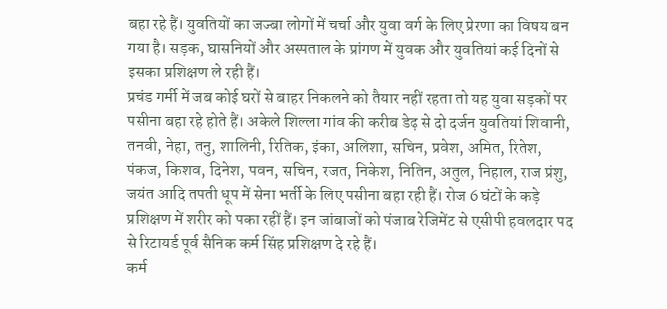बहा रहे हैं। युवतियों का जज्बा लोगों में चर्चा और युवा वर्ग के लिए प्रेरणा का विषय बन गया है। सड़क, घासनियों और अस्पताल के प्रांगण में युवक और युवतियां कई दिनों से इसका प्रशिक्षण ले रही हैं।
प्रचंड गर्मी में जब कोई घरों से बाहर निकलने को तैयार नहीं रहता तो यह युवा सड़कों पर पसीना बहा रहे होते हैं। अकेले शिल्ला गांव की करीब डेढ़ से दो दर्जन युवतियां शिवानी, तनवी, नेहा, तनु, शालिनी, रितिक, इंका, अलिशा, सचिन, प्रवेश, अमित, रितेश, पंकज, किशव, दिनेश, पवन, सचिन, रजत, निकेश, नितिन, अतुल, निहाल, राज प्रंशु, जयंत आदि तपती धूप में सेना भर्ती के लिए पसीना बहा रही हैं। रोज 6 घंटों के कड़े प्रशिक्षण में शरीर को पका रहीं हैं। इन जांबाजों को पंजाब रेजिमेंट से एसीपी हवलदार पद से रिटायर्ड पूर्व सैनिक कर्म सिंह प्रशिक्षण दे रहे हैं।
कर्म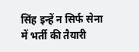सिंह इन्हें न सिर्फ सेना में भर्ती की तैयारी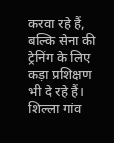करवा रहे हैं, बल्कि सेना की ट्रेनिंग के लिए कड़ा प्रशिक्षण भी दे रहे हैं। शिल्ला गांव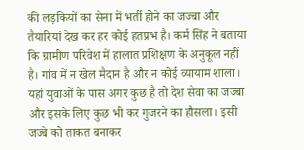की लड़कियों का सेना में भर्ती होने का जज्बा और तैयारियां देख कर हर कोई हतप्रभ है। कर्म सिंह ने बताया कि ग्रामीण परिवेश में हालात प्रशिक्षण के अनुकूल नहीं है। गांव में न खेल मैदान है और न कोई व्यायाम शाला। यहां युवाओं के पास अगर कुछ है तो देश सेवा का जज्बा और इसके लिए कुछ भी कर गुजरने का हौसला। इसी जज्बे को ताकत बनाकर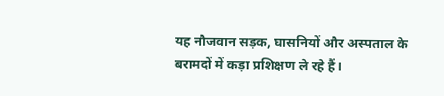यह नौजवान सड़क, घासनियों और अस्पताल के बरामदों में कड़ा प्रशिक्षण ले रहे हैं।